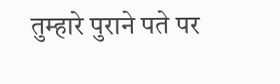तुम्हारे पुराने पते पर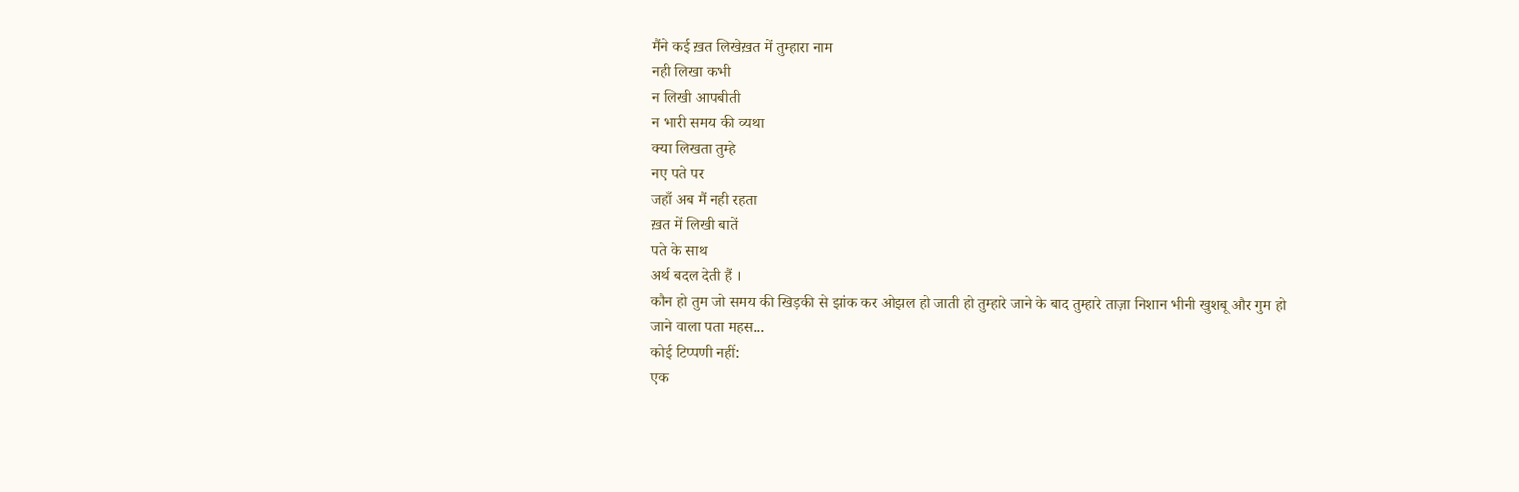मैंने कई ख़त लिखेख़त में तुम्हारा नाम
नही लिखा कभी
न लिखी आपबीती
न भारी समय की व्यथा
क्या लिखता तुम्हे
नए पते पर
जहाँ अब मैं नही रहता
ख़त में लिखी बातें
पते के साथ
अर्थ बदल देती हैं ।
कौन हो तुम जो समय की खिड़की से झांक कर ओझल हो जाती हो तुम्हारे जाने के बाद तुम्हारे ताज़ा निशान भीनी खुशबू और गुम हो जाने वाला पता महस...
कोई टिप्पणी नहीं:
एक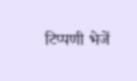टिप्पणी भेजें